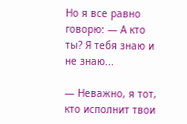Но я все равно говорю: — А кто ты? Я тебя знаю и не знаю...

— Неважно, я тот, кто исполнит твои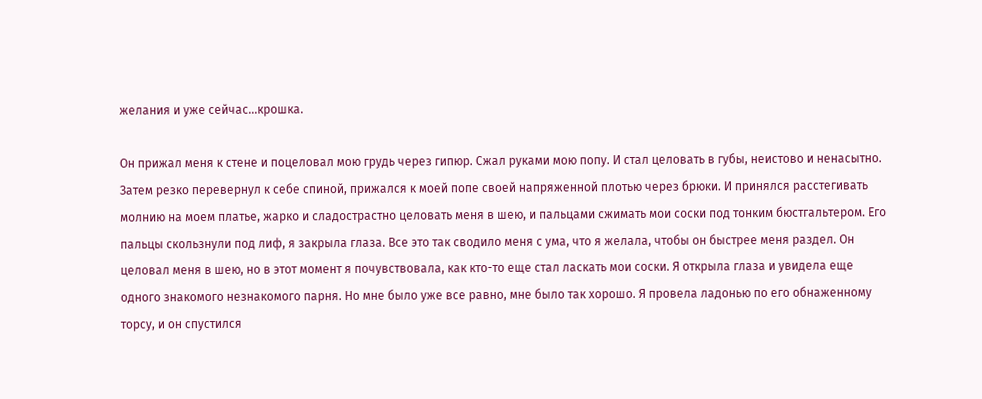желания и уже сейчас...крошка.

Он прижал меня к стене и поцеловал мою грудь через гипюр. Сжал руками мою попу. И стал целовать в губы, неистово и ненасытно. Затем резко перевернул к себе спиной, прижался к моей попе своей напряженной плотью через брюки. И принялся расстегивать молнию на моем платье, жарко и сладострастно целовать меня в шею, и пальцами сжимать мои соски под тонким бюстгальтером. Его пальцы скользнули под лиф, я закрыла глаза. Все это так сводило меня с ума, что я желала, чтобы он быстрее меня раздел. Он целовал меня в шею, но в этот момент я почувствовала, как кто-то еще стал ласкать мои соски. Я открыла глаза и увидела еще одного знакомого незнакомого парня. Но мне было уже все равно, мне было так хорошо. Я провела ладонью по его обнаженному торсу, и он спустился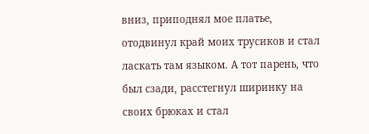вниз, приподнял мое платье, отодвинул край моих трусиков и стал ласкать там языком. А тот парень, что был сзади, расстегнул ширинку на своих брюках и стал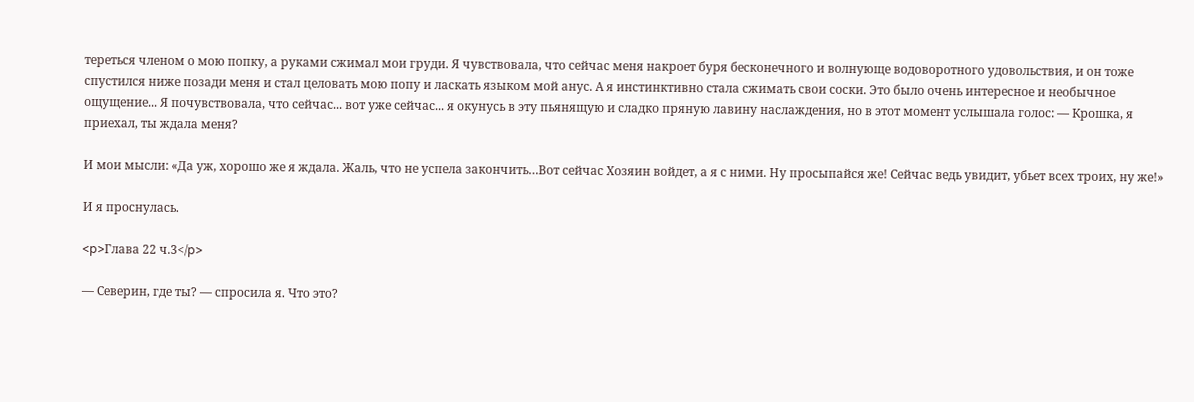тереться членом о мою попку, а руками сжимал мои груди. Я чувствовала, что сейчас меня накроет буря бесконечного и волнующе водоворотного удовольствия, и он тоже спустился ниже позади меня и стал целовать мою попу и ласкать языком мой анус. А я инстинктивно стала сжимать свои соски. Это было очень интересное и необычное ощущение... Я почувствовала, что сейчас... вот уже сейчас... я окунусь в эту пьянящую и сладко пряную лавину наслаждения, но в этот момент услышала голос: — Крошка, я приехал, ты ждала меня?

И мои мысли: «Да уж, хорошо же я ждала. Жаль, что не успела закончить…Вот сейчас Хозяин войдет, а я с ними. Ну просыпайся же! Сейчас ведь увидит, убьет всех троих, ну же!»

И я проснулась.

<p>Глава 22 ч.3</p>

— Северин, где ты? — спросила я. Что это?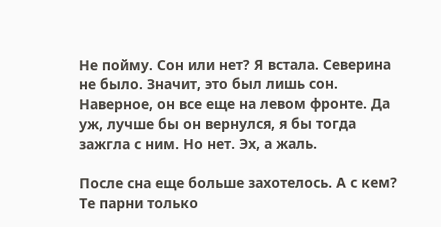Не пойму. Сон или нет? Я встала. Северина не было. Значит, это был лишь сон. Наверное, он все еще на левом фронте. Да уж, лучше бы он вернулся, я бы тогда зажгла с ним. Но нет. Эх, а жаль.

После сна еще больше захотелось. А с кем? Те парни только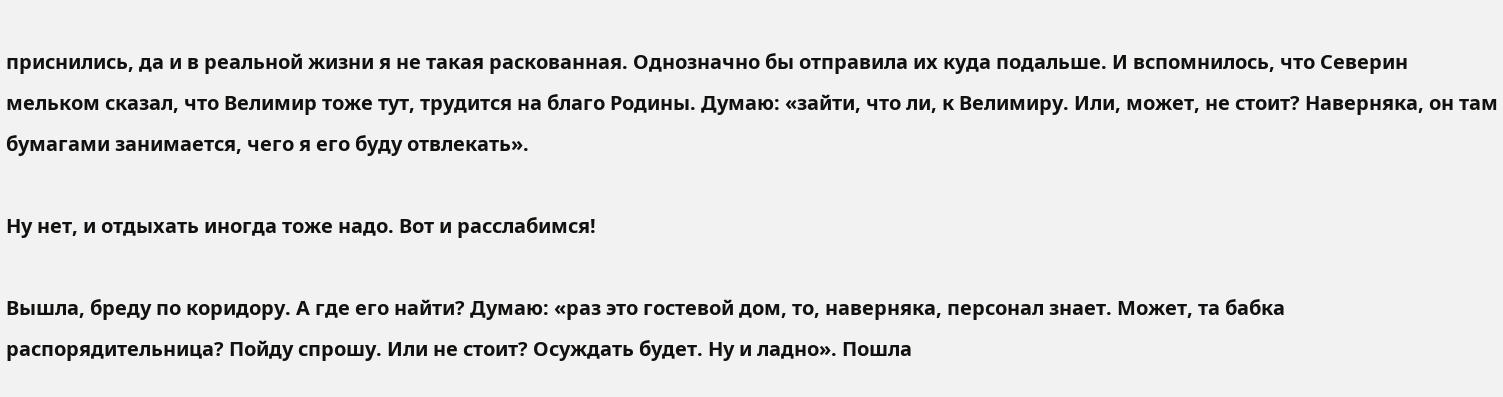приснились, да и в реальной жизни я не такая раскованная. Однозначно бы отправила их куда подальше. И вспомнилось, что Северин мельком сказал, что Велимир тоже тут, трудится на благо Родины. Думаю: «зайти, что ли, к Велимиру. Или, может, не стоит? Наверняка, он там бумагами занимается, чего я его буду отвлекать».

Ну нет, и отдыхать иногда тоже надо. Вот и расслабимся!

Вышла, бреду по коридору. А где его найти? Думаю: «раз это гостевой дом, то, наверняка, персонал знает. Может, та бабка распорядительница? Пойду спрошу. Или не стоит? Осуждать будет. Ну и ладно». Пошла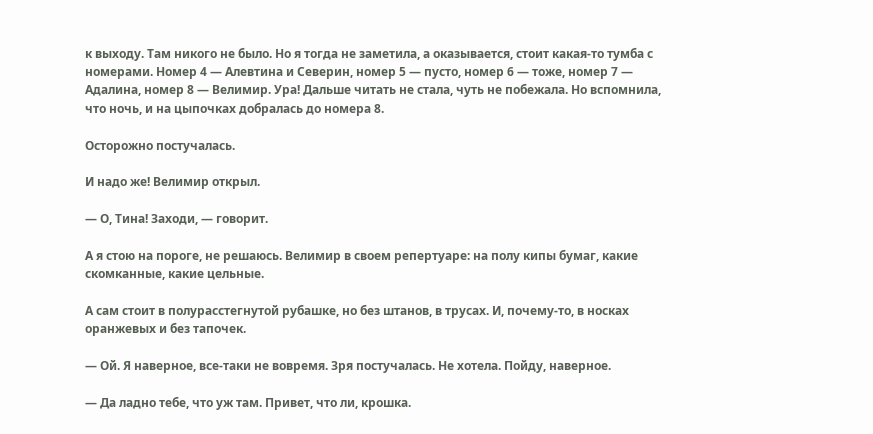к выходу. Там никого не было. Но я тогда не заметила, а оказывается, стоит какая-то тумба с номерами. Номер 4 — Алевтина и Северин, номер 5 — пусто, номер 6 — тоже, номер 7 — Адалина, номер 8 — Велимир. Ура! Дальше читать не стала, чуть не побежала. Но вспомнила, что ночь, и на цыпочках добралась до номера 8.

Осторожно постучалась.

И надо же! Велимир открыл.

— О, Тина! Заходи, — говорит.

А я стою на пороге, не решаюсь. Велимир в своем репертуаре: на полу кипы бумаг, какие скомканные, какие цельные.

А сам стоит в полурасстегнутой рубашке, но без штанов, в трусах. И, почему-то, в носках оранжевых и без тапочек.

— Ой. Я наверное, все-таки не вовремя. Зря постучалась. Не хотела. Пойду, наверное.

— Да ладно тебе, что уж там. Привет, что ли, крошка.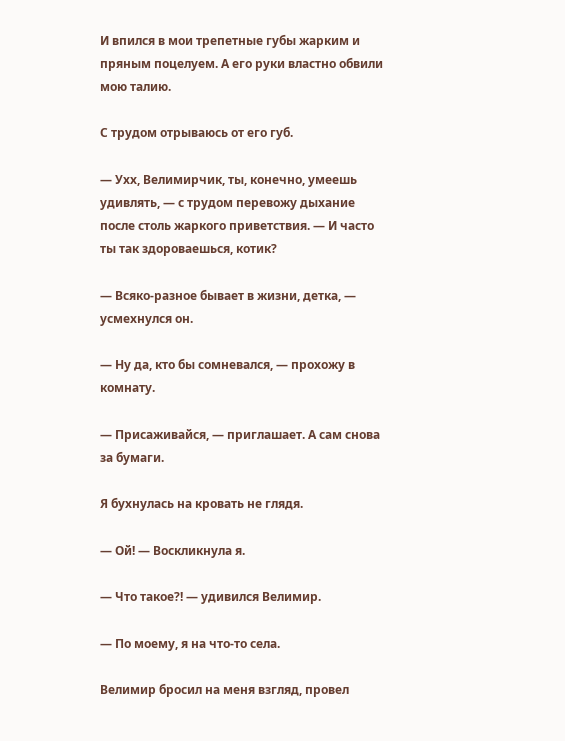И впился в мои трепетные губы жарким и пряным поцелуем. А его руки властно обвили мою талию.

С трудом отрываюсь от его губ.

— Ухх, Велимирчик, ты, конечно, умеешь удивлять, — с трудом перевожу дыхание после столь жаркого приветствия. — И часто ты так здороваешься, котик?

— Всяко-разное бывает в жизни, детка, — усмехнулся он.

— Ну да, кто бы сомневался, — прохожу в комнату.

— Присаживайся, — приглашает. А сам снова за бумаги.

Я бухнулась на кровать не глядя.

— Ой! — Воскликнула я.

— Что такое?! — удивился Велимир.

— По моему, я на что-то села.

Велимир бросил на меня взгляд, провел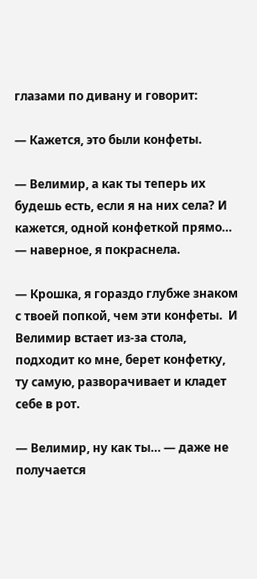глазами по дивану и говорит:

— Кажется, это были конфеты.

— Велимир, а как ты теперь их будешь есть, если я на них села? И кажется, одной конфеткой прямо… — наверное, я покраснела.

— Крошка, я гораздо глубже знаком с твоей попкой, чем эти конфеты.  И Велимир встает из-за стола, подходит ко мне, берет конфетку, ту самую, разворачивает и кладет себе в рот.

— Велимир, ну как ты… — даже не получается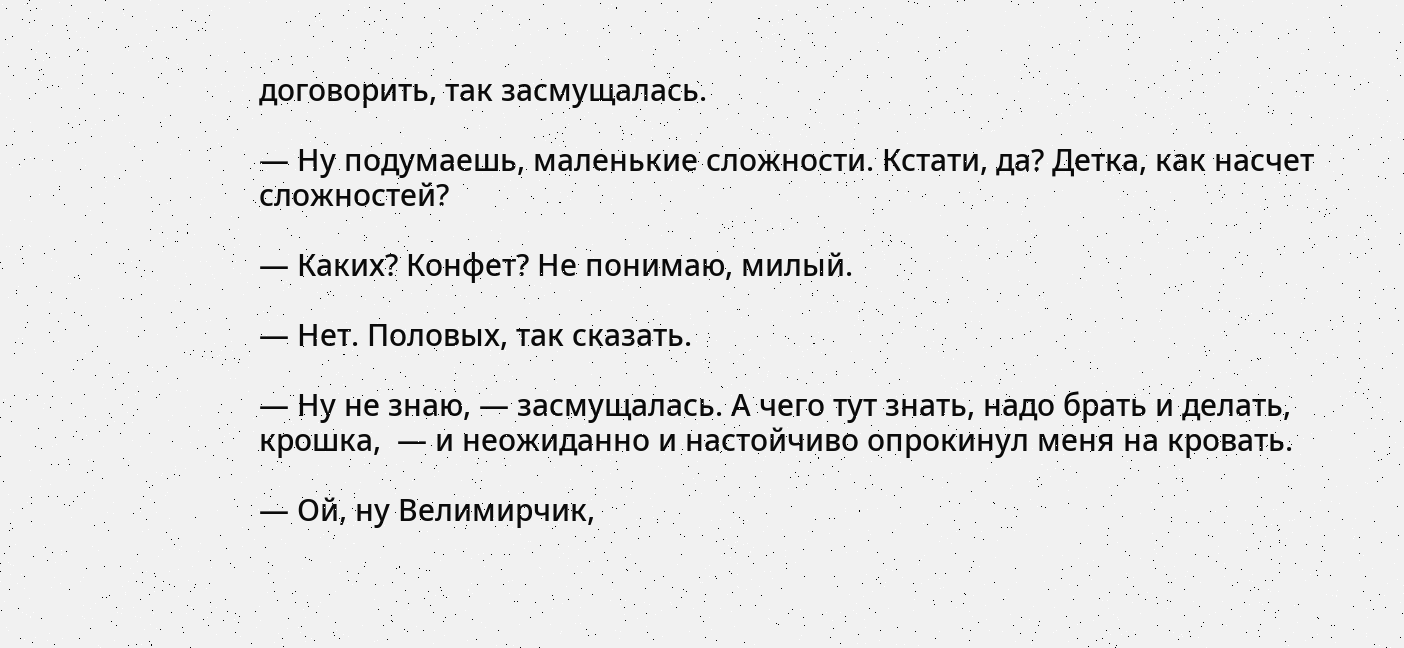договорить, так засмущалась.

— Ну подумаешь, маленькие сложности. Кстати, да? Детка, как насчет сложностей?

— Каких? Конфет? Не понимаю, милый.

— Нет. Половых, так сказать.

— Ну не знаю, — засмущалась. А чего тут знать, надо брать и делать, крошка,  — и неожиданно и настойчиво опрокинул меня на кровать.

— Ой, ну Велимирчик,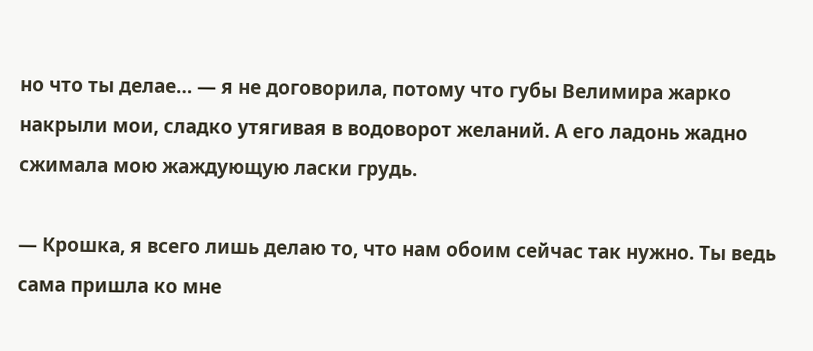но что ты делае… — я не договорила, потому что губы Велимира жарко накрыли мои, сладко утягивая в водоворот желаний. А его ладонь жадно сжимала мою жаждующую ласки грудь.

— Крошка, я всего лишь делаю то, что нам обоим сейчас так нужно. Ты ведь сама пришла ко мне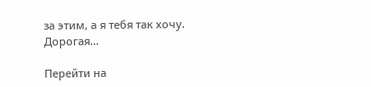за этим, а я тебя так хочу. Дорогая…

Перейти на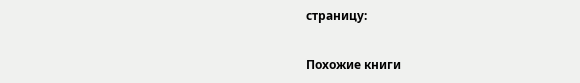страницу:

Похожие книги